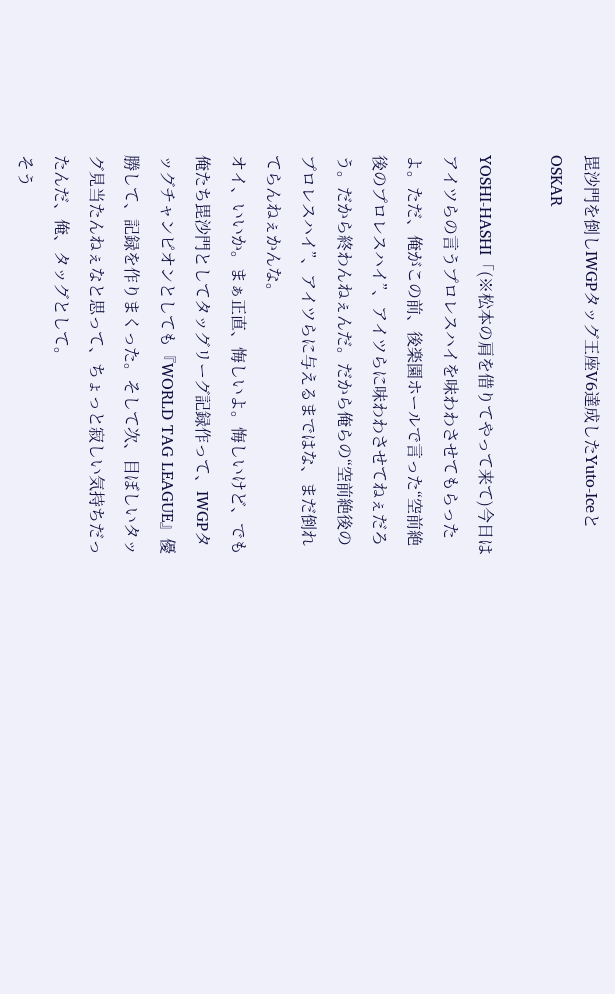毘沙門を倒しIWGPタッグ王座V6達成したYuto-IceとOSKAR

YOSHI-HASHI「(※松本の肩を借りてやって来て)今日はアイツらの言うプロレスハイを味わわさせてもらったよ。ただ、俺がこの前、後楽園ホールで言った“空前絶後のプロレスハイ”、アイツらに味わわさせてねぇだろう。だから終わんねぇんだ。だから俺らの“空前絶後のプロレスハイ”、アイツらに与えるまではな、まだ倒れてらんねぇかんな。
オイ、いいか。まぁ正直、悔しいよ。悔しいけど、でも俺たち毘沙門としてタッグリーグ記録作って、IWGPタッグチャンピオンとしても『WORLD TAG LEAGUE』優勝して、記録を作りまくった。そして次、目ぼしいタッグ見当たんねぇなと思って、ちょっと寂しい気持ちだったんだ、俺、タッグとして。
そう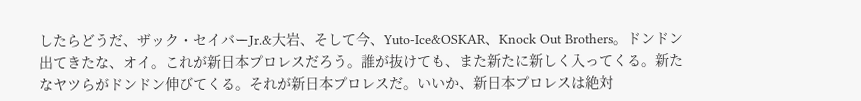したらどうだ、ザック・セイバーJr.&大岩、そして今、Yuto-Ice&OSKAR、Knock Out Brothers。ドンドン出てきたな、オイ。これが新日本プロレスだろう。誰が抜けても、また新たに新しく入ってくる。新たなヤツらがドンドン伸びてくる。それが新日本プロレスだ。いいか、新日本プロレスは絶対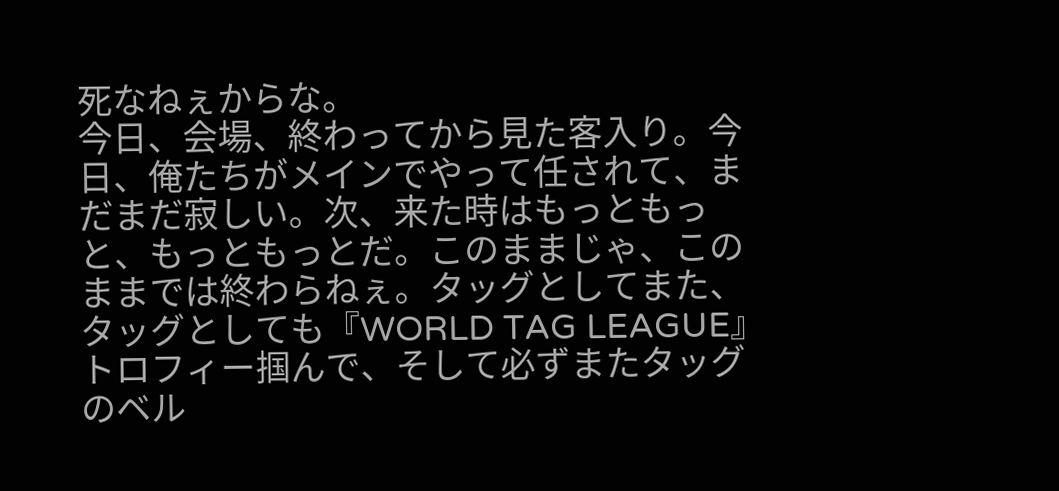死なねぇからな。
今日、会場、終わってから見た客入り。今日、俺たちがメインでやって任されて、まだまだ寂しい。次、来た時はもっともっと、もっともっとだ。このままじゃ、このままでは終わらねぇ。タッグとしてまた、タッグとしても『WORLD TAG LEAGUE』トロフィー掴んで、そして必ずまたタッグのベル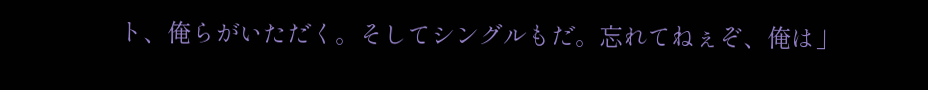ト、俺らがいただく。そしてシングルもだ。忘れてねぇぞ、俺は」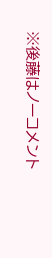※後藤はノーコメント